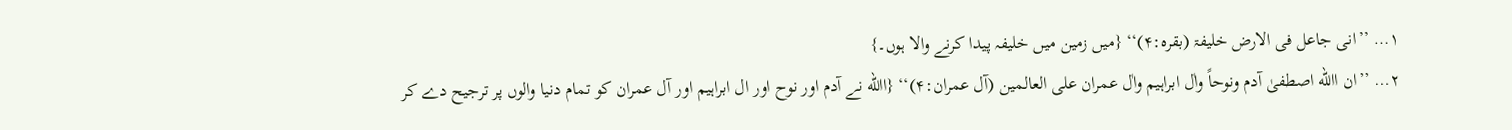۱… ’’انی جاعل فی الارض خلیفۃ (بقرہ:۴)‘‘ {میں زمین میں خلیفہ پیدا کرنے والا ہوں۔}
۲… ’’ان االله اصطفیٰ آدم ونوحاً واٰل ابراہیم واٰل عمران علی العالمین (آل عمران:۴)‘‘ {االله نے آدم اور نوح اور ال ابراہیم اور آل عمران کو تمام دنیا والوں پر ترجیح دے کر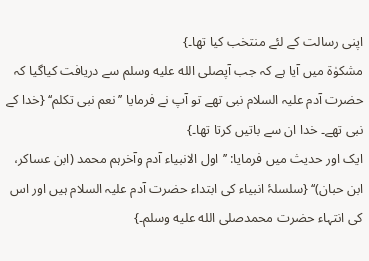اپنی رسالت کے لئے منتخب کیا تھا۔}
مشکوٰۃ میں آیا ہے کہ جب آپصلى الله عليه وسلم سے دریافت کیاگیا کہ حضرت آدم علیہ السلام نبی تھے تو آپ نے فرمایا ’’نعم نبی تکلم‘‘ {خدا کے نبی تھے۔ خدا ان سے باتیں کرتا تھا۔}
ایک اور حدیث میں فرمایا: ’’اول الانبیاء آدم وآخرہم محمد (ابن عساکر، ابن حبان)‘‘ {سلسلۂ انبیاء کی ابتداء حضرت آدم علیہ السلام ہیں اور اس کی انتہاء حضرت محمدصلى الله عليه وسلم۔}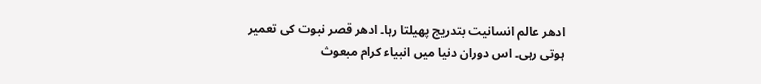ادھر عالم انسانیت بتدریج پھیلتا رہا۔ ادھر قصر نبوت کی تعمیر ہوتی رہی۔ اس دوران دنیا میں انبیاء کرام مبعوث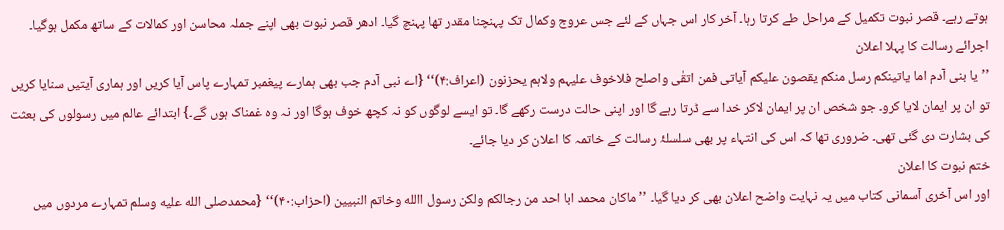ہوتے رہے۔ قصر نبوت تکمیل کے مراحل طے کرتا رہا۔ آخر کار اس جہاں کے لئے جس عروج وکمال تک پہنچنا مقدر تھا پہنچ گیا۔ ادھر قصر نبوت بھی اپنے جملہ محاسن اور کمالات کے ساتھ مکمل ہوگیا۔
اجرائے رسالت کا پہلا اعلان
’’یا بنی آدم اما یاتینکم رسل منکم یقصون علیکم آیاتی فمن اتقٰی واصلح فلاخوف علیہم ولاہم یحزنون (اعراف:۴)‘‘ {اے نبی آدم جب بھی ہمارے پیغمبر تمہارے پاس آیا کریں اور ہماری آیتیں سنایا کریں تو ان پر ایمان لایا کرو۔ جو شخص ان پر ایمان لاکر خدا سے ڈرتا رہے گا اور اپنی حالت درست رکھے گا۔ تو ایسے لوگوں کو نہ کچھ خوف ہوگا اور نہ وہ غمناک ہوں گے۔} ابتدائے عالم میں رسولوں کی بعثت کی بشارت دی گئی تھی۔ ضروری تھا کہ اس کی انتہاء پر بھی سلسلۂ رسالت کے خاتمہ کا اعلان کر دیا جائے۔
ختم نبوت کا اعلان
اور اس آخری آسمانی کتاب میں یہ نہایت واضح اعلان بھی کر دیا گیا۔ ’’ماکان محمد ابا احد من رجالکم ولکن رسول االله وخاتم النبیین (احزاب:۴۰)‘‘ {محمدصلى الله عليه وسلم تمہارے مردوں میں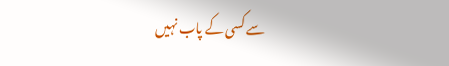سے کسی کے پاب نہیں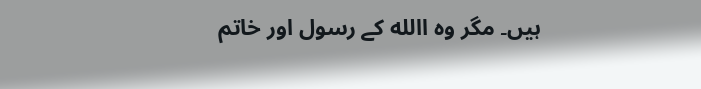ہیں۔ مگر وہ االله کے رسول اور خاتم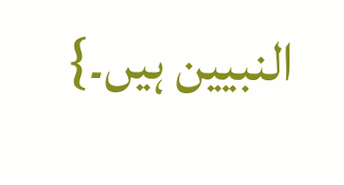النبیین ہیں۔}